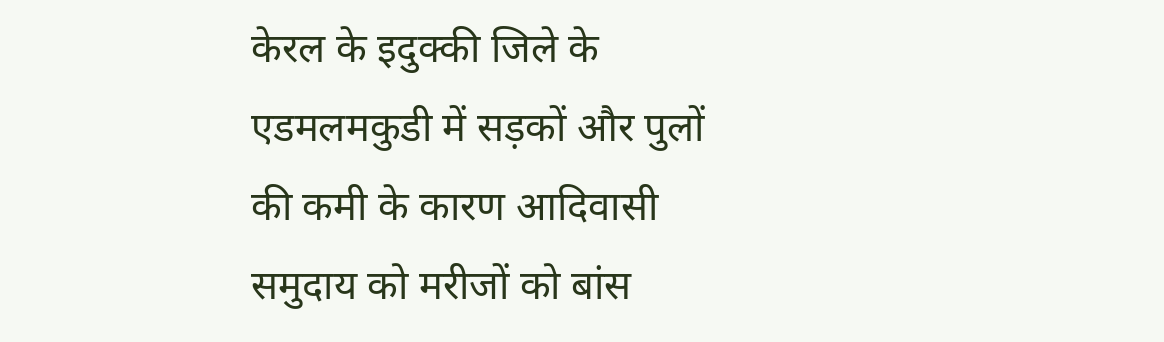केरल के इदुक्की जिले के एडमलमकुडी में सड़कों और पुलों की कमी के कारण आदिवासी समुदाय को मरीजों को बांस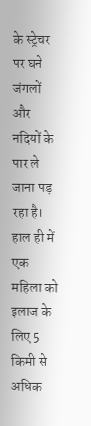के स्ट्रेचर पर घने जंगलों और नदियों के पार ले जाना पड़ रहा है। हाल ही में एक महिला को इलाज के लिए 5 किमी से अधिक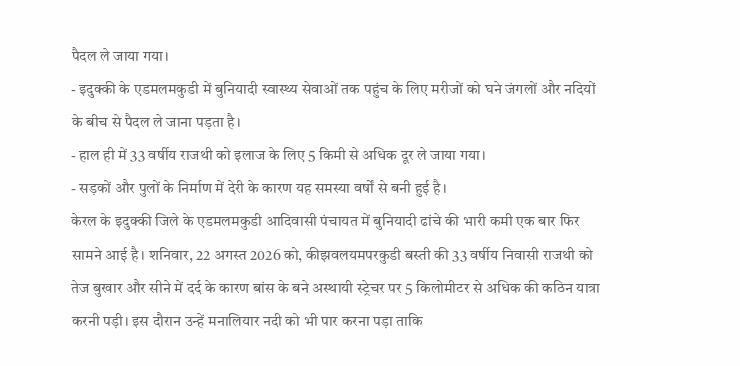पैदल ले जाया गया।
- इदुक्की के एडमलमकुडी में बुनियादी स्वास्थ्य सेवाओं तक पहुंच के लिए मरीजों को घने जंगलों और नदियों के बीच से पैदल ले जाना पड़ता है।
- हाल ही में 33 वर्षीय राजथी को इलाज के लिए 5 किमी से अधिक दूर ले जाया गया।
- सड़कों और पुलों के निर्माण में देरी के कारण यह समस्या वर्षों से बनी हुई है।
केरल के इदुक्की जिले के एडमलमकुडी आदिवासी पंचायत में बुनियादी ढांचे की भारी कमी एक बार फिर सामने आई है। शनिवार, 22 अगस्त 2026 को, कीझवलयमपरकुडी बस्ती की 33 वर्षीय निवासी राजथी को तेज बुखार और सीने में दर्द के कारण बांस के बने अस्थायी स्ट्रेचर पर 5 किलोमीटर से अधिक की कठिन यात्रा करनी पड़ी। इस दौरान उन्हें मनालियार नदी को भी पार करना पड़ा ताकि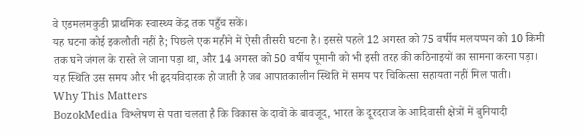वे एडमलमकुडी प्राथमिक स्वास्थ्य केंद्र तक पहुँच सकें।
यह घटना कोई इकलौती नहीं है; पिछले एक महीने में ऐसी तीसरी घटना है। इससे पहले 12 अगस्त को 75 वर्षीय मलयप्पन को 10 किमी तक घने जंगल के रास्ते ले जाना पड़ा था, और 14 अगस्त को 50 वर्षीय पूमानी को भी इसी तरह की कठिनाइयों का सामना करना पड़ा। यह स्थिति उस समय और भी हृदयविदारक हो जाती है जब आपातकालीन स्थिति में समय पर चिकित्सा सहायता नहीं मिल पाती।
Why This Matters
BozokMedia विश्लेषण से पता चलता है कि विकास के दावों के बावजूद, भारत के दूरदराज के आदिवासी क्षेत्रों में बुनियादी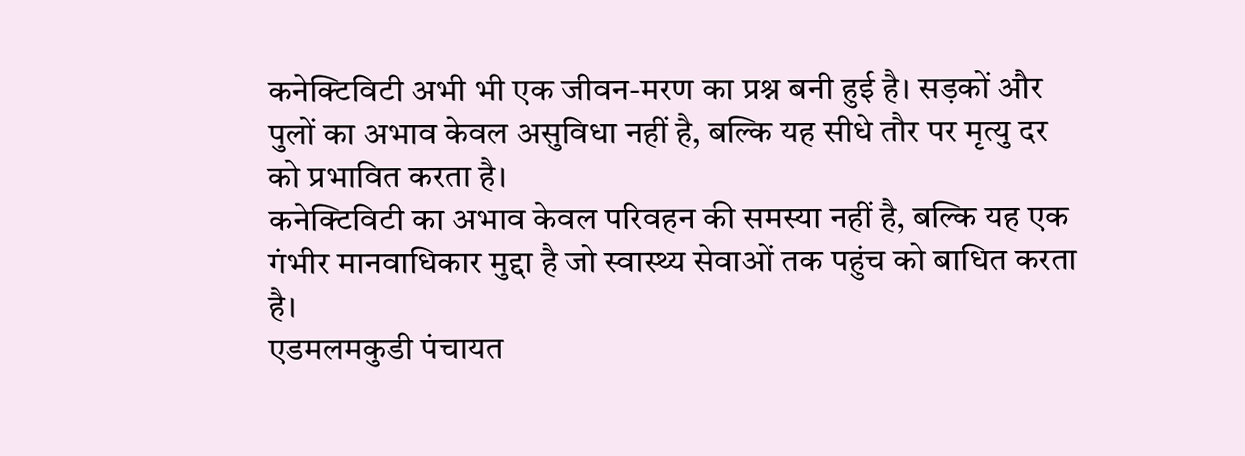कनेक्टिविटी अभी भी एक जीवन-मरण का प्रश्न बनी हुई है। सड़कों और पुलों का अभाव केवल असुविधा नहीं है, बल्कि यह सीधे तौर पर मृत्यु दर को प्रभावित करता है।
कनेक्टिविटी का अभाव केवल परिवहन की समस्या नहीं है, बल्कि यह एक गंभीर मानवाधिकार मुद्दा है जो स्वास्थ्य सेवाओं तक पहुंच को बाधित करता है।
एडमलमकुडी पंचायत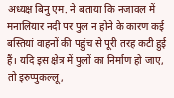अध्यक्ष बिनु एम. ने बताया कि नजावल में मनालियार नदी पर पुल न होने के कारण कई बस्तियां वाहनों की पहुंच से पूरी तरह कटी हुई हैं। यदि इस क्षेत्र में पुलों का निर्माण हो जाए, तो इरुप्पुकल्लू,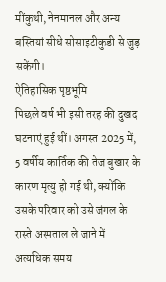मींकुथी, नेनमानल और अन्य बस्तियां सीधे सोसाइटीकुडी से जुड़ सकेंगी।
ऐतिहासिक पृष्ठभूमि
पिछले वर्ष भी इसी तरह की दुखद घटनाएं हुई थीं। अगस्त 2025 में, 5 वर्षीय कार्तिक की तेज बुखार के कारण मृत्यु हो गई थी, क्योंकि उसके परिवार को उसे जंगल के रास्ते अस्पताल ले जाने में अत्यधिक समय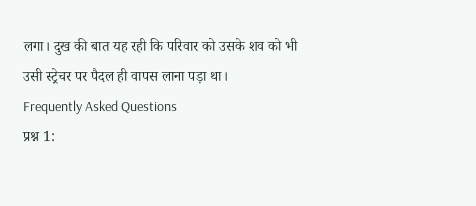लगा। दुख की बात यह रही कि परिवार को उसके शव को भी उसी स्ट्रेचर पर पैदल ही वापस लाना पड़ा था।
Frequently Asked Questions
प्रश्न 1: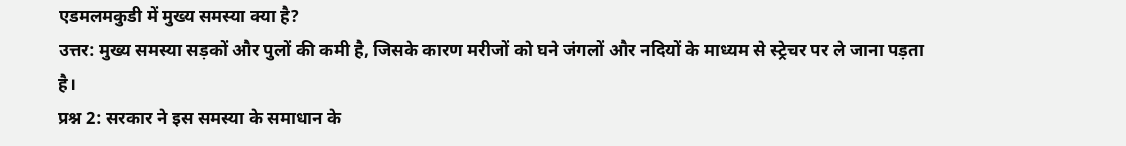एडमलमकुडी में मुख्य समस्या क्या है?
उत्तर: मुख्य समस्या सड़कों और पुलों की कमी है, जिसके कारण मरीजों को घने जंगलों और नदियों के माध्यम से स्ट्रेचर पर ले जाना पड़ता है।
प्रश्न 2: सरकार ने इस समस्या के समाधान के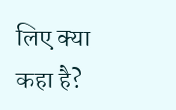लिए क्या कहा है?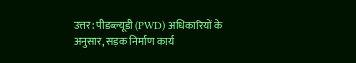उत्तर: पीडब्ल्यूडी (PWD) अधिकारियों के अनुसार, सड़क निर्माण कार्य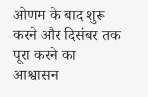ओणम के बाद शुरू करने और दिसंबर तक पूरा करने का आश्वासन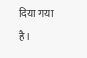दिया गया है।